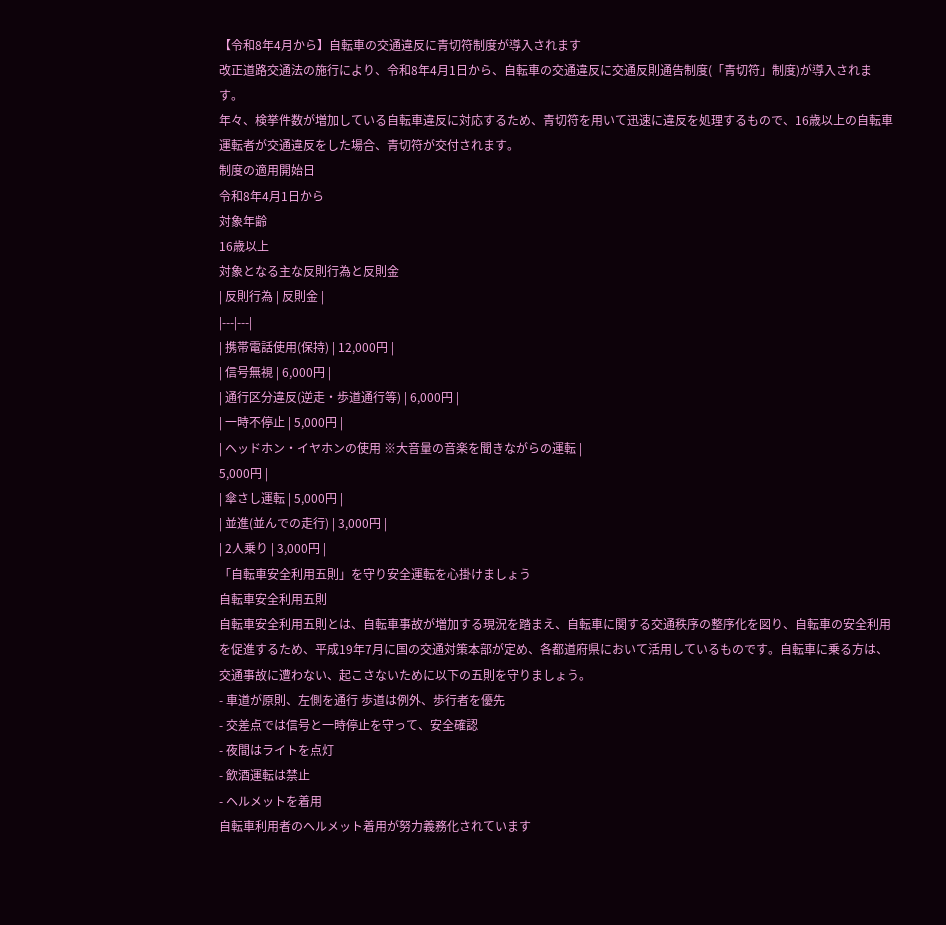【令和8年4月から】自転車の交通違反に青切符制度が導入されます
改正道路交通法の施行により、令和8年4月1日から、自転車の交通違反に交通反則通告制度(「青切符」制度)が導入されます。
年々、検挙件数が増加している自転車違反に対応するため、青切符を用いて迅速に違反を処理するもので、16歳以上の自転車運転者が交通違反をした場合、青切符が交付されます。
制度の適用開始日
令和8年4月1日から
対象年齢
16歳以上
対象となる主な反則行為と反則金
| 反則行為 | 反則金 |
|---|---|
| 携帯電話使用(保持) | 12,000円 |
| 信号無視 | 6,000円 |
| 通行区分違反(逆走・歩道通行等) | 6,000円 |
| 一時不停止 | 5,000円 |
| ヘッドホン・イヤホンの使用 ※大音量の音楽を聞きながらの運転 |
5,000円 |
| 傘さし運転 | 5,000円 |
| 並進(並んでの走行) | 3,000円 |
| 2人乗り | 3,000円 |
「自転車安全利用五則」を守り安全運転を心掛けましょう
自転車安全利用五則
自転車安全利用五則とは、自転車事故が増加する現況を踏まえ、自転車に関する交通秩序の整序化を図り、自転車の安全利用を促進するため、平成19年7月に国の交通対策本部が定め、各都道府県において活用しているものです。自転車に乗る方は、交通事故に遭わない、起こさないために以下の五則を守りましょう。
- 車道が原則、左側を通行 歩道は例外、歩行者を優先
- 交差点では信号と一時停止を守って、安全確認
- 夜間はライトを点灯
- 飲酒運転は禁止
- ヘルメットを着用
自転車利用者のヘルメット着用が努力義務化されています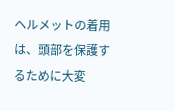ヘルメットの着用は、頭部を保護するために大変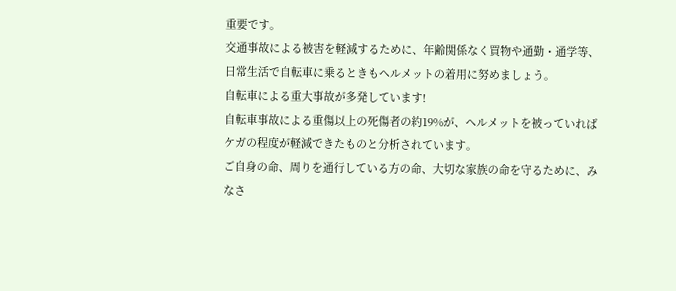重要です。
交通事故による被害を軽減するために、年齢関係なく買物や通勤・通学等、日常生活で自転車に乗るときもヘルメットの着用に努めましょう。
自転車による重大事故が多発しています!
自転車事故による重傷以上の死傷者の約19%が、ヘルメットを被っていればケガの程度が軽減できたものと分析されています。
ご自身の命、周りを通行している方の命、大切な家族の命を守るために、みなさ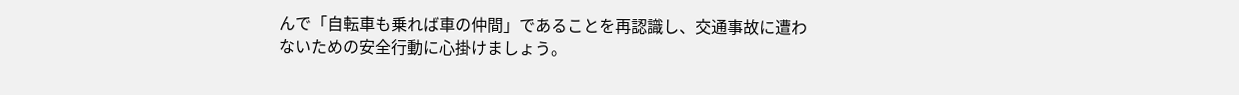んで「自転車も乗れば車の仲間」であることを再認識し、交通事故に遭わないための安全行動に心掛けましょう。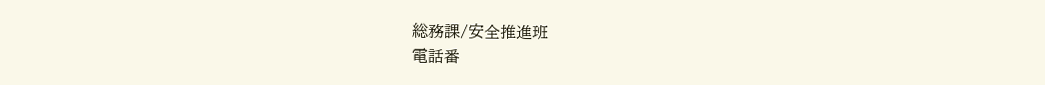総務課/安全推進班
電話番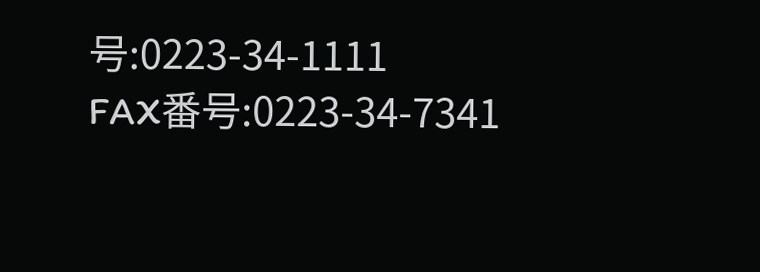号:0223-34-1111
FAX番号:0223-34-7341